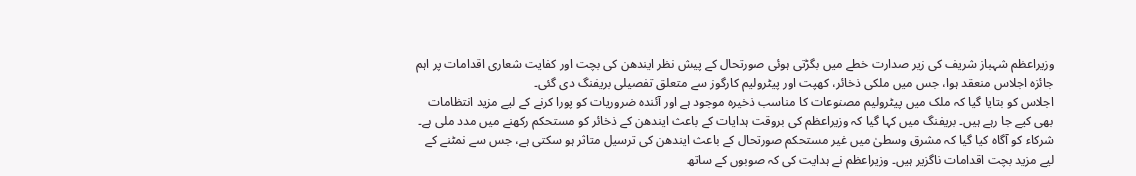وزیراعظم شہباز شریف کی زیر صدارت خطے میں بگڑتی ہوئی صورتحال کے پیش نظر ایندھن کی بچت اور کفایت شعاری اقدامات پر اہم جائزہ اجلاس منعقد ہوا، جس میں ملکی ذخائر، کھپت اور پیٹرولیم کارگوز سے متعلق تفصیلی بریفنگ دی گئی۔
اجلاس کو بتایا گیا کہ ملک میں پیٹرولیم مصنوعات کا مناسب ذخیرہ موجود ہے اور آئندہ ضروریات کو پورا کرنے کے لیے مزید انتظامات بھی کیے جا رہے ہیں۔ بریفنگ میں کہا گیا کہ وزیراعظم کی بروقت ہدایات کے باعث ایندھن کے ذخائر کو مستحکم رکھنے میں مدد ملی ہے۔
شرکاء کو آگاہ کیا گیا کہ مشرق وسطیٰ میں غیر مستحکم صورتحال کے باعث ایندھن کی ترسیل متاثر ہو سکتی ہے، جس سے نمٹنے کے لیے مزید بچت اقدامات ناگزیر ہیں۔ وزیراعظم نے ہدایت کی کہ صوبوں کے ساتھ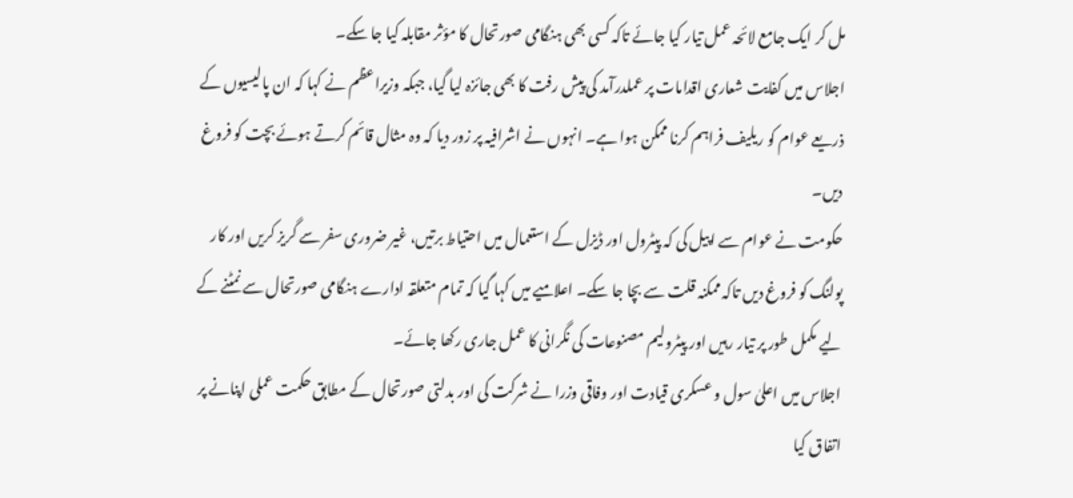مل کر ایک جامع لائحہ عمل تیار کیا جائے تاکہ کسی بھی ہنگامی صورتحال کا مؤثر مقابلہ کیا جا سکے۔
اجلاس میں کفایت شعاری اقدامات پر عملدرآمد کی پیش رفت کا بھی جائزہ لیا گیا، جبکہ وزیراعظم نے کہا کہ ان پالیسیوں کے ذریعے عوام کو ریلیف فراہم کرنا ممکن ہوا ہے۔ انہوں نے اشرافیہ پر زور دیا کہ وہ مثال قائم کرتے ہوئے بچت کو فروغ دیں۔
حکومت نے عوام سے اپیل کی کہ پیٹرول اور ڈیزل کے استعمال میں احتیاط برتیں، غیر ضروری سفر سے گریز کریں اور کار پولنگ کو فروغ دیں تاکہ ممکنہ قلت سے بچا جا سکے۔ اعلامیے میں کہا گیا کہ تمام متعلقہ ادارے ہنگامی صورتحال سے نمٹنے کے لیے مکمل طور پر تیار رہیں اور پیٹرولیم مصنوعات کی نگرانی کا عمل جاری رکھا جائے۔
اجلاس میں اعلیٰ سول و عسکری قیادت اور وفاقی وزرا نے شرکت کی اور بدلتی صورتحال کے مطابق حکمت عملی اپنانے پر اتفاق کیا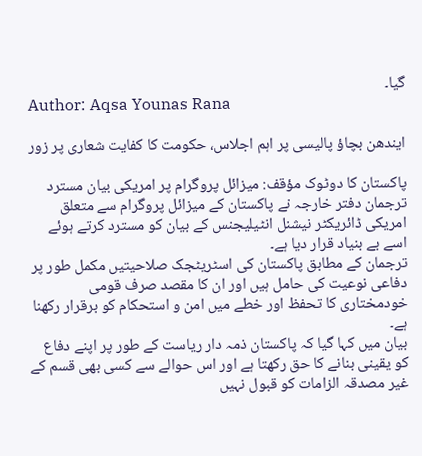گیا۔
Author: Aqsa Younas Rana

ایندھن بچاؤ پالیسی پر اہم اجلاس، حکومت کا کفایت شعاری پر زور

پاکستان کا دوٹوک مؤقف: میزائل پروگرام پر امریکی بیان مسترد
ترجمان دفتر خارجہ نے پاکستان کے میزائل پروگرام سے متعلق امریکی ڈائریکٹر نیشنل انٹیلیجنس کے بیان کو مسترد کرتے ہوئے اسے بے بنیاد قرار دیا ہے۔
ترجمان کے مطابق پاکستان کی اسٹریٹجک صلاحیتیں مکمل طور پر دفاعی نوعیت کی حامل ہیں اور ان کا مقصد صرف قومی خودمختاری کا تحفظ اور خطے میں امن و استحکام کو برقرار رکھنا ہے۔
بیان میں کہا گیا کہ پاکستان ذمہ دار ریاست کے طور پر اپنے دفاع کو یقینی بنانے کا حق رکھتا ہے اور اس حوالے سے کسی بھی قسم کے غیر مصدقہ الزامات کو قبول نہیں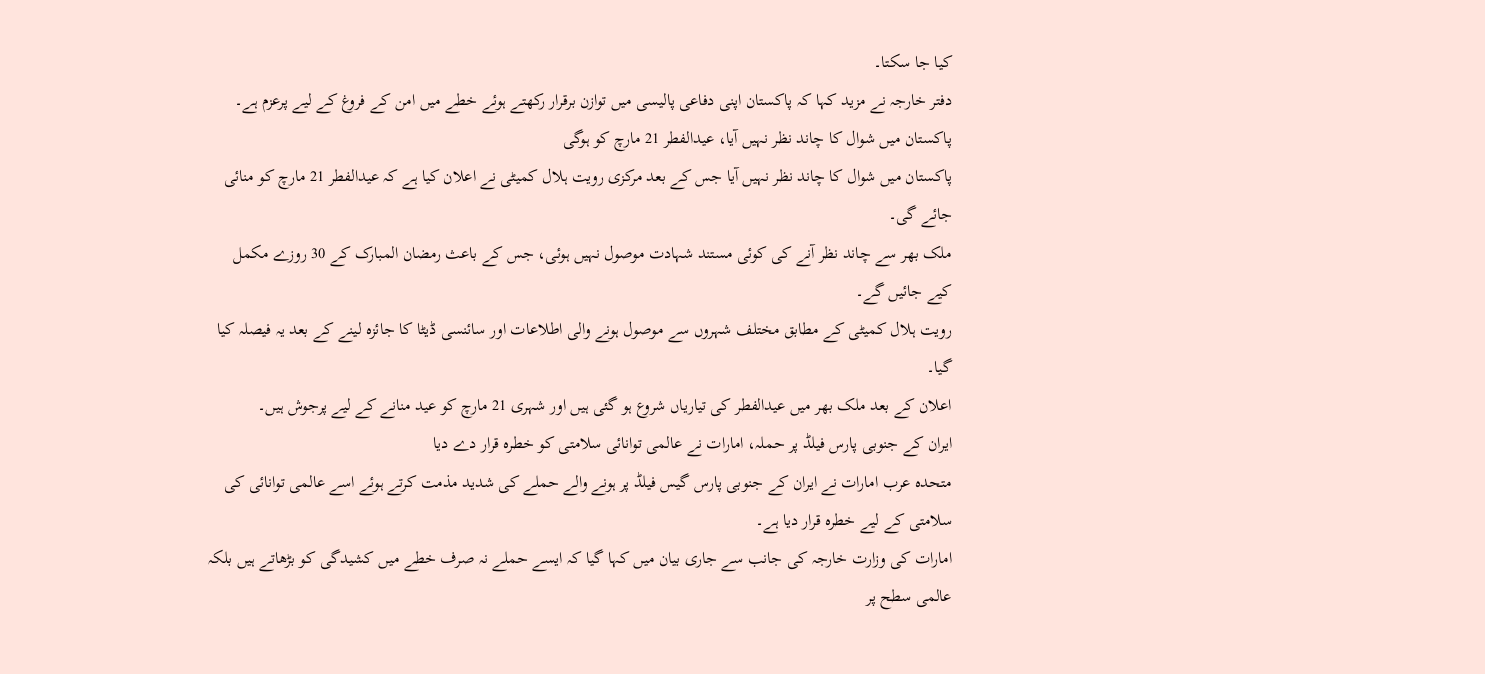کیا جا سکتا۔
دفتر خارجہ نے مزید کہا کہ پاکستان اپنی دفاعی پالیسی میں توازن برقرار رکھتے ہوئے خطے میں امن کے فروغ کے لیے پرعزم ہے۔
پاکستان میں شوال کا چاند نظر نہیں آیا، عیدالفطر 21 مارچ کو ہوگی
پاکستان میں شوال کا چاند نظر نہیں آیا جس کے بعد مرکزی رویت ہلال کمیٹی نے اعلان کیا ہے کہ عیدالفطر 21 مارچ کو منائی جائے گی۔
ملک بھر سے چاند نظر آنے کی کوئی مستند شہادت موصول نہیں ہوئی، جس کے باعث رمضان المبارک کے 30 روزے مکمل کیے جائیں گے۔
رویت ہلال کمیٹی کے مطابق مختلف شہروں سے موصول ہونے والی اطلاعات اور سائنسی ڈیٹا کا جائزہ لینے کے بعد یہ فیصلہ کیا گیا۔
اعلان کے بعد ملک بھر میں عیدالفطر کی تیاریاں شروع ہو گئی ہیں اور شہری 21 مارچ کو عید منانے کے لیے پرجوش ہیں۔
ایران کے جنوبی پارس فیلڈ پر حملہ، امارات نے عالمی توانائی سلامتی کو خطرہ قرار دے دیا
متحدہ عرب امارات نے ایران کے جنوبی پارس گیس فیلڈ پر ہونے والے حملے کی شدید مذمت کرتے ہوئے اسے عالمی توانائی کی سلامتی کے لیے خطرہ قرار دیا ہے۔
امارات کی وزارت خارجہ کی جانب سے جاری بیان میں کہا گیا کہ ایسے حملے نہ صرف خطے میں کشیدگی کو بڑھاتے ہیں بلکہ عالمی سطح پر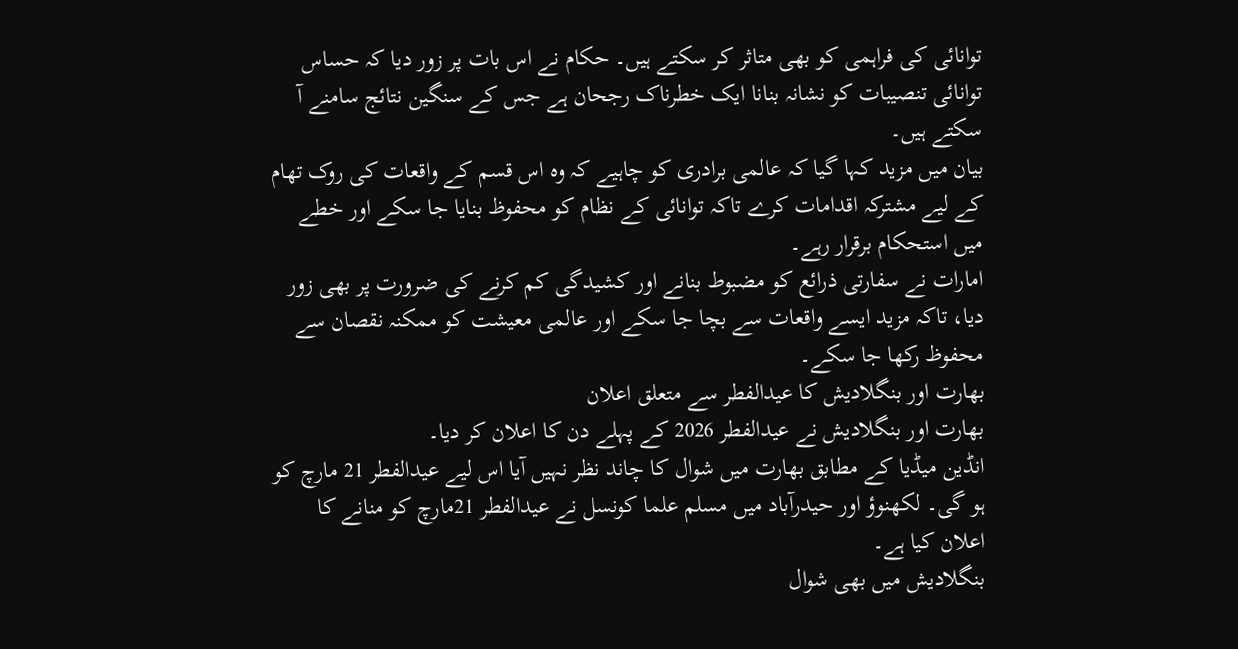توانائی کی فراہمی کو بھی متاثر کر سکتے ہیں۔ حکام نے اس بات پر زور دیا کہ حساس توانائی تنصیبات کو نشانہ بنانا ایک خطرناک رجحان ہے جس کے سنگین نتائج سامنے آ سکتے ہیں۔
بیان میں مزید کہا گیا کہ عالمی برادری کو چاہیے کہ وہ اس قسم کے واقعات کی روک تھام کے لیے مشترکہ اقدامات کرے تاکہ توانائی کے نظام کو محفوظ بنایا جا سکے اور خطے میں استحکام برقرار رہے۔
امارات نے سفارتی ذرائع کو مضبوط بنانے اور کشیدگی کم کرنے کی ضرورت پر بھی زور دیا، تاکہ مزید ایسے واقعات سے بچا جا سکے اور عالمی معیشت کو ممکنہ نقصان سے محفوظ رکھا جا سکے۔
بھارت اور بنگلادیش کا عیدالفطر سے متعلق اعلان
بھارت اور بنگلادیش نے عیدالفطر 2026 کے پہلے دن کا اعلان کر دیا۔
انڈین میڈیا کے مطابق بھارت میں شوال کا چاند نظر نہیں آیا اس لیے عیدالفطر 21 مارچ کو ہو گی۔ لکھنوؤ اور حیدرآباد میں مسلم علما کونسل نے عیدالفطر 21مارچ کو منانے کا اعلان کیا ہے۔
بنگلادیش میں بھی شوال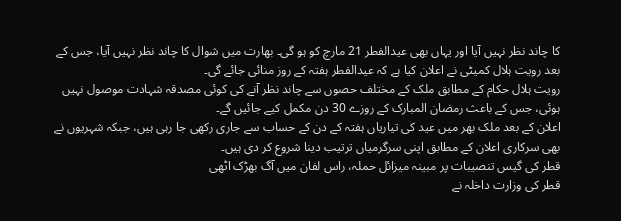کا چاند نظر نہیں آیا اور یہاں بھی عیدالفطر 21 مارچ کو ہو گی۔ بھارت میں شوال کا چاند نظر نہیں آیا، جس کے بعد رویت ہلال کمیٹی نے اعلان کیا ہے کہ عیدالفطر ہفتہ کے روز منائی جائے گی۔
رویت ہلال حکام کے مطابق ملک کے مختلف حصوں سے چاند نظر آنے کی کوئی مصدقہ شہادت موصول نہیں ہوئی، جس کے باعث رمضان المبارک کے روزے 30 دن مکمل کیے جائیں گے۔
اعلان کے بعد ملک بھر میں عید کی تیاریاں ہفتہ کے دن کے حساب سے جاری رکھی جا رہی ہیں، جبکہ شہریوں نے بھی سرکاری اعلان کے مطابق اپنی سرگرمیاں ترتیب دینا شروع کر دی ہیں۔
قطر کی گیس تنصیبات پر مبینہ میزائل حملہ، راس لفان میں آگ بھڑک اٹھی
قطر کی وزارت داخلہ نے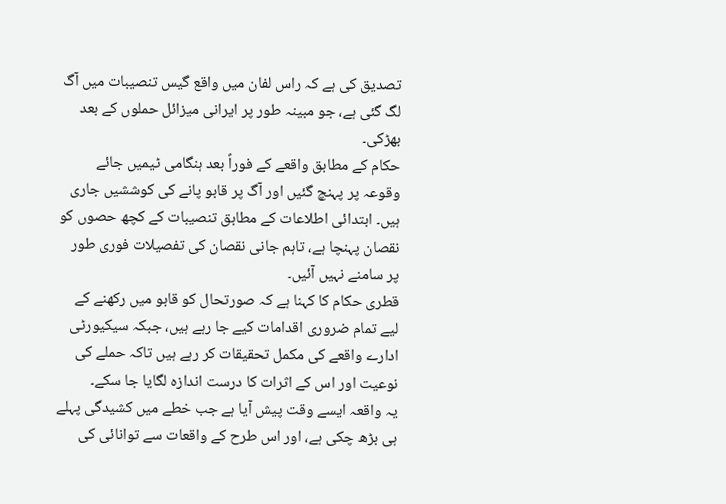تصدیق کی ہے کہ راس لفان میں واقع گیس تنصیبات میں آگ لگ گئی ہے، جو مبینہ طور پر ایرانی میزائل حملوں کے بعد بھڑکی۔
حکام کے مطابق واقعے کے فوراً بعد ہنگامی ٹیمیں جائے وقوعہ پر پہنچ گئیں اور آگ پر قابو پانے کی کوششیں جاری ہیں۔ ابتدائی اطلاعات کے مطابق تنصیبات کے کچھ حصوں کو نقصان پہنچا ہے، تاہم جانی نقصان کی تفصیلات فوری طور پر سامنے نہیں آئیں۔
قطری حکام کا کہنا ہے کہ صورتحال کو قابو میں رکھنے کے لیے تمام ضروری اقدامات کیے جا رہے ہیں، جبکہ سیکیورٹی ادارے واقعے کی مکمل تحقیقات کر رہے ہیں تاکہ حملے کی نوعیت اور اس کے اثرات کا درست اندازہ لگایا جا سکے۔
یہ واقعہ ایسے وقت پیش آیا ہے جب خطے میں کشیدگی پہلے ہی بڑھ چکی ہے، اور اس طرح کے واقعات سے توانائی کی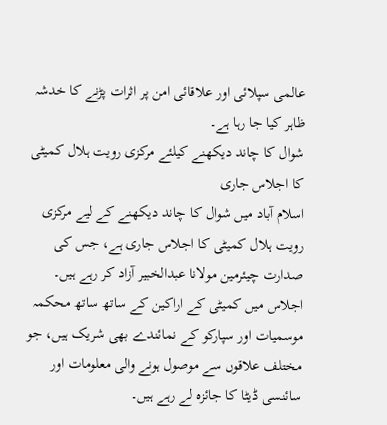عالمی سپلائی اور علاقائی امن پر اثرات پڑنے کا خدشہ ظاہر کیا جا رہا ہے۔
شوال کا چاند دیکھنے کیلئے مرکزی رویت ہلال کمیٹی کا اجلاس جاری
اسلام آباد میں شوال کا چاند دیکھنے کے لیے مرکزی رویت ہلال کمیٹی کا اجلاس جاری ہے، جس کی صدارت چیئرمین مولانا عبدالخبیر آزاد کر رہے ہیں۔
اجلاس میں کمیٹی کے اراکین کے ساتھ ساتھ محکمہ موسمیات اور سپارکو کے نمائندے بھی شریک ہیں، جو مختلف علاقوں سے موصول ہونے والی معلومات اور سائنسی ڈیٹا کا جائزہ لے رہے ہیں۔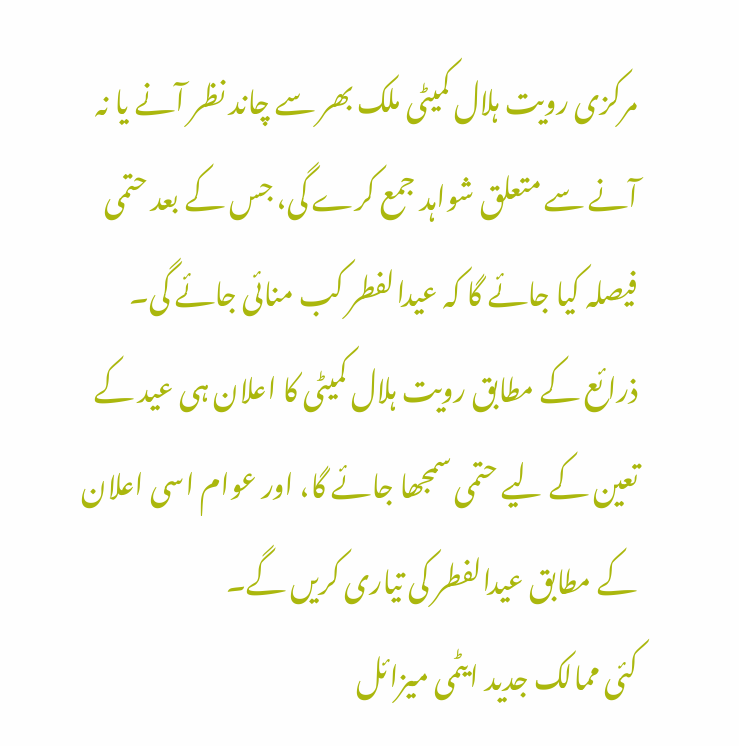مرکزی رویت ہلال کمیٹی ملک بھر سے چاند نظر آنے یا نہ آنے سے متعلق شواہد جمع کرے گی، جس کے بعد حتمی فیصلہ کیا جائے گا کہ عیدالفطر کب منائی جائے گی۔
ذرائع کے مطابق رویت ہلال کمیٹی کا اعلان ہی عید کے تعین کے لیے حتمی سمجھا جائے گا، اور عوام اسی اعلان کے مطابق عیدالفطر کی تیاری کریں گے۔
کئی ممالک جدید ایٹمی میزائل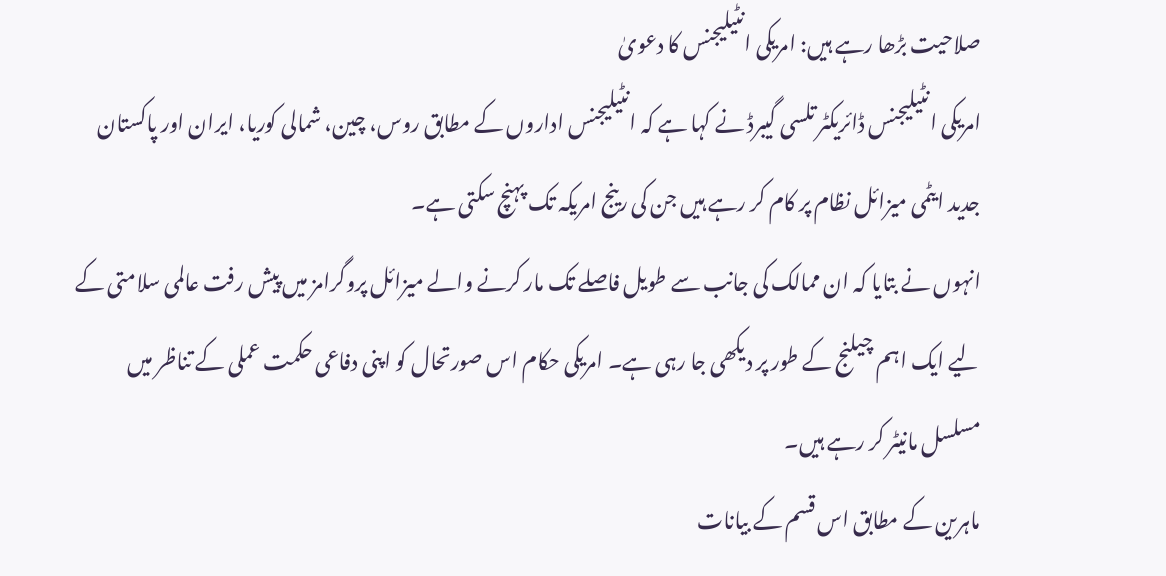صلاحیت بڑھا رہے ہیں: امریکی انٹیلیجنس کا دعویٰ
امریکی انٹیلیجنس ڈائریکٹر تلسی گیبرڈ نے کہا ہے کہ انٹیلیجنس اداروں کے مطابق روس، چین، شمالی کوریا، ایران اور پاکستان جدید ایٹمی میزائل نظام پر کام کر رہے ہیں جن کی رینج امریکہ تک پہنچ سکتی ہے۔
انہوں نے بتایا کہ ان ممالک کی جانب سے طویل فاصلے تک مار کرنے والے میزائل پروگرامز میں پیش رفت عالمی سلامتی کے لیے ایک اہم چیلنج کے طور پر دیکھی جا رہی ہے۔ امریکی حکام اس صورتحال کو اپنی دفاعی حکمت عملی کے تناظر میں مسلسل مانیٹر کر رہے ہیں۔
ماہرین کے مطابق اس قسم کے بیانات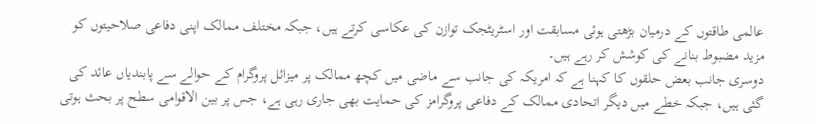عالمی طاقتوں کے درمیان بڑھتی ہوئی مسابقت اور اسٹریٹجک توازن کی عکاسی کرتے ہیں، جبکہ مختلف ممالک اپنی دفاعی صلاحیتوں کو مزید مضبوط بنانے کی کوشش کر رہے ہیں۔
دوسری جانب بعض حلقوں کا کہنا ہے کہ امریکہ کی جانب سے ماضی میں کچھ ممالک پر میزائل پروگرام کے حوالے سے پابندیاں عائد کی گئی ہیں، جبکہ خطے میں دیگر اتحادی ممالک کے دفاعی پروگرامز کی حمایت بھی جاری رہی ہے، جس پر بین الاقوامی سطح پر بحث ہوتی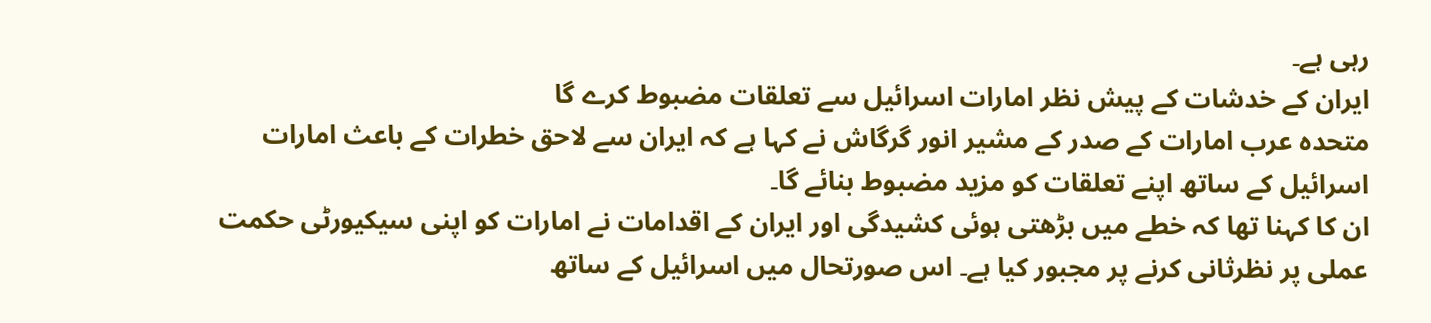رہی ہے۔
ایران کے خدشات کے پیش نظر امارات اسرائیل سے تعلقات مضبوط کرے گا
متحدہ عرب امارات کے صدر کے مشیر انور گرگاش نے کہا ہے کہ ایران سے لاحق خطرات کے باعث امارات اسرائیل کے ساتھ اپنے تعلقات کو مزید مضبوط بنائے گا۔
ان کا کہنا تھا کہ خطے میں بڑھتی ہوئی کشیدگی اور ایران کے اقدامات نے امارات کو اپنی سیکیورٹی حکمت عملی پر نظرثانی کرنے پر مجبور کیا ہے۔ اس صورتحال میں اسرائیل کے ساتھ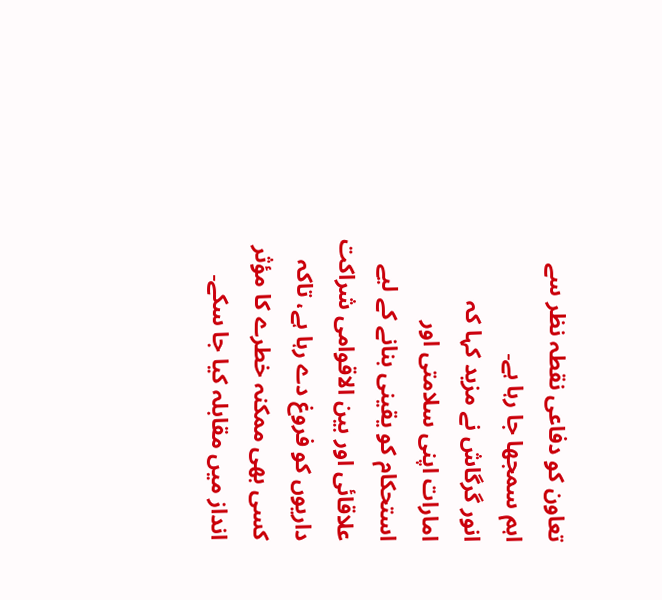تعاون کو دفاعی نقطہ نظر سے اہم سمجھا جا رہا ہے۔
انور گرگاش نے مزید کہا کہ امارات اپنی سلامتی اور استحکام کو یقینی بنانے کے لیے علاقائی اور بین الاقوامی شراکت داریوں کو فروغ دے رہا ہے، تاکہ کسی بھی ممکنہ خطرے کا مؤثر انداز میں مقابلہ کیا جا سکے۔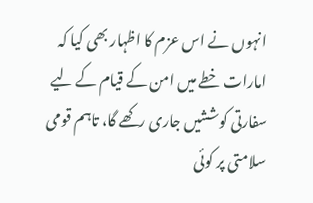انہوں نے اس عزم کا اظہار بھی کیا کہ امارات خطے میں امن کے قیام کے لیے سفارتی کوششیں جاری رکھے گا، تاہم قومی سلامتی پر کوئی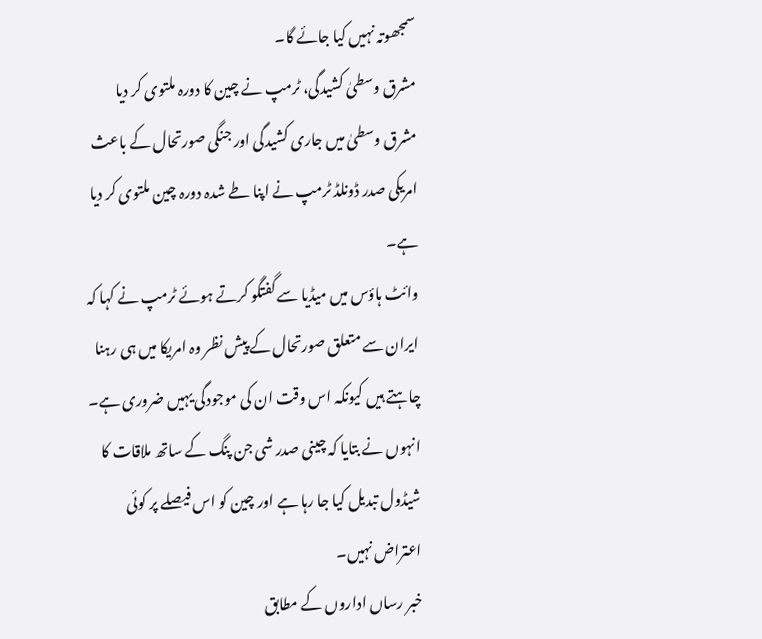سمجھوتہ نہیں کیا جائے گا۔
مشرق وسطیٰ کشیدگی، ٹرمپ نے چین کا دورہ ملتوی کر دیا
مشرق وسطیٰ میں جاری کشیدگی اور جنگی صورتحال کے باعث امریکی صدر ڈونلڈ ٹرمپ نے اپنا طے شدہ دورہ چین ملتوی کر دیا ہے۔
وائٹ ہاؤس میں میڈیا سے گفتگو کرتے ہوئے ٹرمپ نے کہا کہ ایران سے متعلق صورتحال کے پیش نظر وہ امریکا میں ہی رہنا چاہتے ہیں کیونکہ اس وقت ان کی موجودگی یہیں ضروری ہے۔
انہوں نے بتایا کہ چینی صدر شی جن پنگ کے ساتھ ملاقات کا شیڈول تبدیل کیا جا رہا ہے اور چین کو اس فیصلے پر کوئی اعتراض نہیں۔
خبر رساں اداروں کے مطابق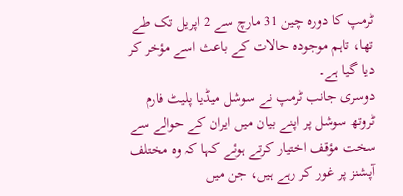ٹرمپ کا دورہ چین 31 مارچ سے 2 اپریل تک طے تھا، تاہم موجودہ حالات کے باعث اسے مؤخر کر دیا گیا ہے۔
دوسری جانب ٹرمپ نے سوشل میڈیا پلیٹ فارم ٹروتھ سوشل پر اپنے بیان میں ایران کے حوالے سے سخت مؤقف اختیار کرتے ہوئے کہا کہ وہ مختلف آپشنز پر غور کر رہے ہیں، جن میں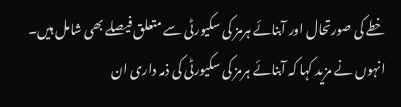خطے کی صورتحال اور آبنائے ہرمز کی سکیورٹی سے متعلق فیصلے بھی شامل ہیں۔
انہوں نے مزید کہا کہ آبنائے ہرمز کی سکیورٹی کی ذمہ داری ان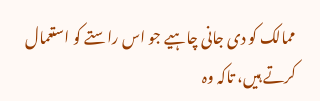ممالک کو دی جانی چاہیے جو اس راستے کو استعمال کرتے ہیں، تاکہ وہ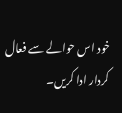خود اس حوالے سے فعال کردار ادا کریں۔